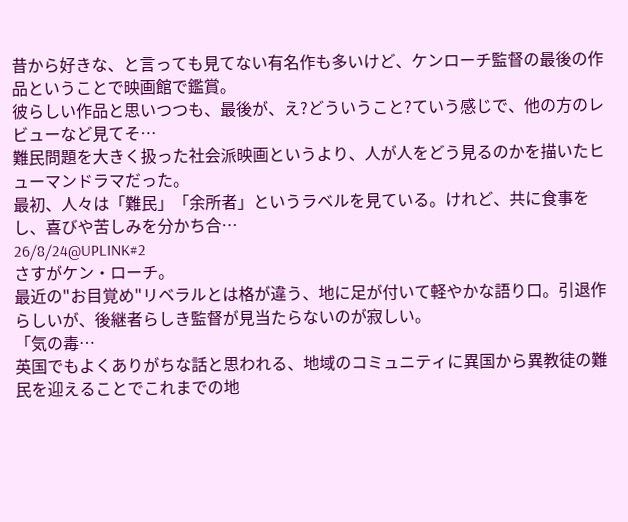昔から好きな、と言っても見てない有名作も多いけど、ケンローチ監督の最後の作品ということで映画館で鑑賞。
彼らしい作品と思いつつも、最後が、え?どういうこと?ていう感じで、他の方のレビューなど見てそ…
難民問題を大きく扱った社会派映画というより、人が人をどう見るのかを描いたヒューマンドラマだった。
最初、人々は「難民」「余所者」というラベルを見ている。けれど、共に食事をし、喜びや苦しみを分かち合…
26/8/24@UPLINK#2
さすがケン・ローチ。
最近の"お目覚め"リベラルとは格が違う、地に足が付いて軽やかな語り口。引退作らしいが、後継者らしき監督が見当たらないのが寂しい。
「気の毒…
英国でもよくありがちな話と思われる、地域のコミュニティに異国から異教徒の難民を迎えることでこれまでの地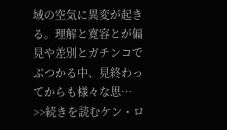域の空気に異変が起きる。理解と寛容とが偏見や差別とガチンコでぶつかる中、見終わってからも様々な思…
>>続きを読むケン・ロ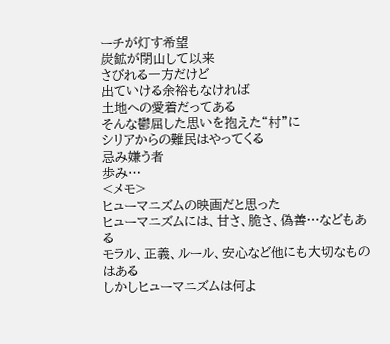ーチが灯す希望
炭鉱が閉山して以来
さびれる一方だけど
出ていける余裕もなければ
土地への愛着だってある
そんな鬱屈した思いを抱えた“村”に
シリアからの難民はやってくる
忌み嫌う者
歩み…
<メモ>
ヒューマニズムの映画だと思った
ヒューマニズムには、甘さ、脆さ、偽善…などもある
モラル、正義、ルール、安心など他にも大切なものはある
しかしヒューマニズムは何よ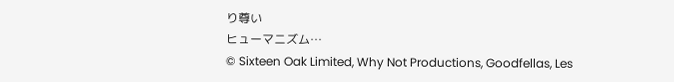り尊い
ヒューマニズム…
© Sixteen Oak Limited, Why Not Productions, Goodfellas, Les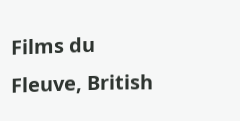Films du Fleuve, British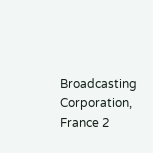Broadcasting Corporation, France 2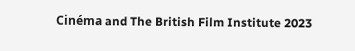Cinéma and The British Film Institute 2023